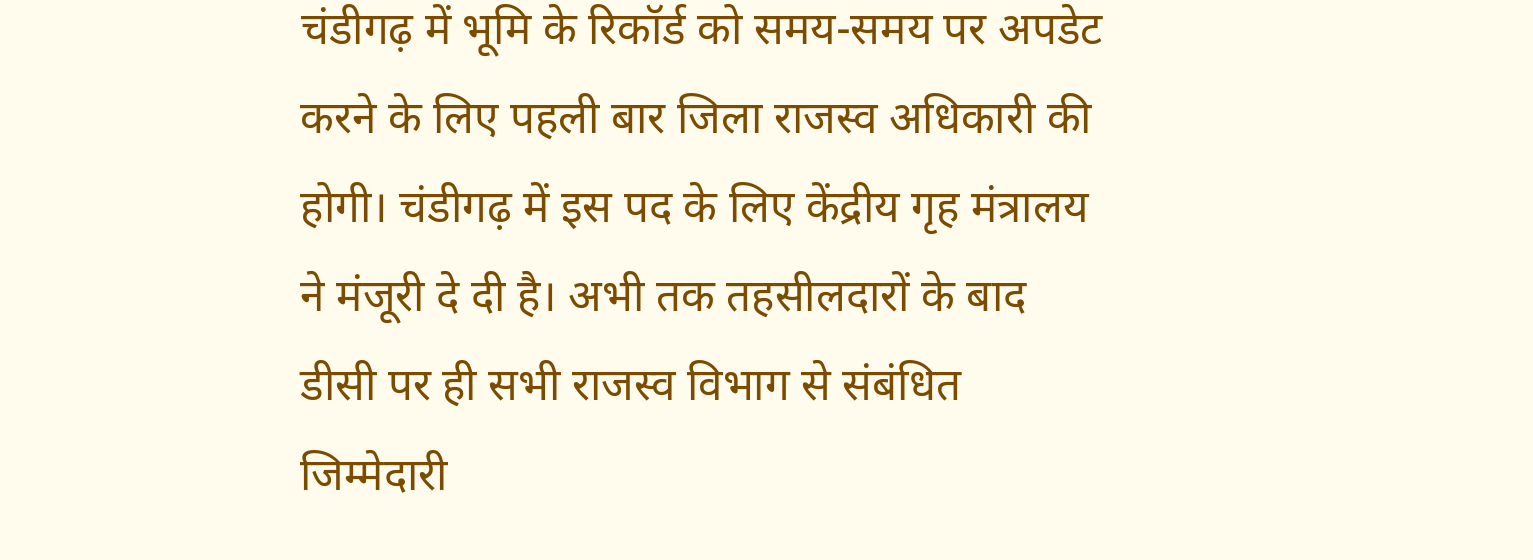चंडीगढ़ में भूमि के रिकॉर्ड को समय-समय पर अपडेट करने के लिए पहली बार जिला राजस्व अधिकारी की होगी। चंडीगढ़ में इस पद के लिए केंद्रीय गृह मंत्रालय ने मंजूरी दे दी है। अभी तक तहसीलदारों के बाद डीसी पर ही सभी राजस्व विभाग से संबंधित जिम्मेदारी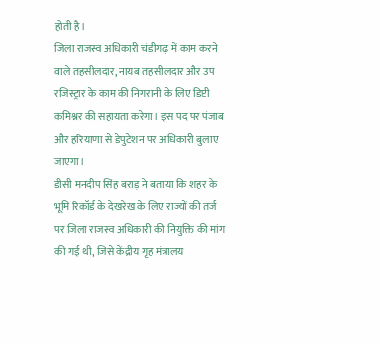होती है।
जिला राजस्व अधिकारी चंडीगढ़ में काम करने वाले तहसीलदार, नायब तहसीलदार और उप रजिस्ट्रार के काम की निगरानी के लिए डिप्टी कमिश्नर की सहायता करेगा। इस पद पर पंजाब और हरियाणा से डेपुटेशन पर अधिकारी बुलाए जाएगा।
डीसी मनदीप सिंह बराड़ ने बताया कि शहर के भूमि रिकॉर्ड के देखरेख के लिए राज्यों की तर्ज पर जिला राजस्व अधिकारी की नियुक्ति की मांग की गई थी, जिसे केंद्रीय गृह मंत्रालय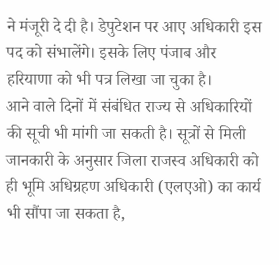ने मंजूरी दे दी है। डेपुटेशन पर आए अधिकारी इस पद को संभालेंगे। इसके लिए पंजाब और हरियाणा को भी पत्र लिखा जा चुका है।
आने वाले दिनों में संबंधित राज्य से अधिकारियों की सूची भी मांगी जा सकती है। सूत्रों से मिली जानकारी के अनुसार जिला राजस्व अधिकारी को ही भूमि अधिग्रहण अधिकारी (एलएओ) का कार्य भी सौंपा जा सकता है,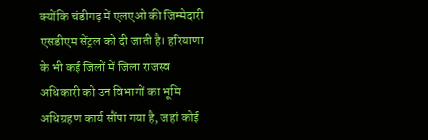क्योंकि चंडीगढ़ में एलएओ की जिम्मेदारी एसडीएम सेंट्रल को दी जाती है। हरियाणा के भी कई जिलों में जिला राजस्व अधिकारी को उन विभागों का भूमि अधिग्रहण कार्य सौंपा गया है, जहां कोई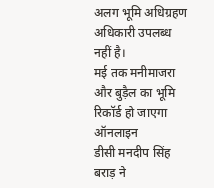अलग भूमि अधिग्रहण अधिकारी उपलब्ध नहीं है।
मई तक मनीमाजरा और बुड़ैल का भूमि रिकॉर्ड हो जाएगा ऑनलाइन
डीसी मनदीप सिंह बराड़ ने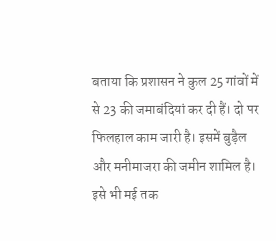बताया कि प्रशासन ने कुल 25 गांवों में से 23 की जमाबंदियां कर दी हैं। दो पर फिलहाल काम जारी है। इसमें बुड़ैल और मनीमाजरा की जमीन शामिल है। इसे भी मई तक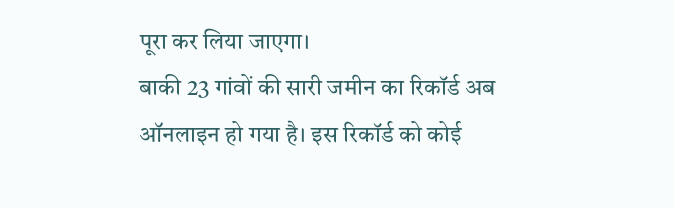पूरा कर लिया जाएगा।
बाकी 23 गांवों की सारी जमीन का रिकॉर्ड अब ऑनलाइन हो गया है। इस रिकॉर्ड को कोई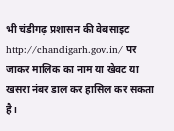भी चंडीगढ़ प्रशासन की वेबसाइट
http://chandigarh.gov.in/ पर जाकर मालिक का नाम या खेवट या खसरा नंबर डाल कर हासिल कर सकता है।